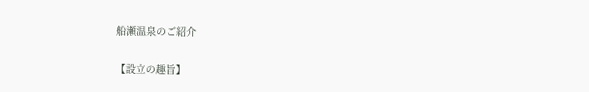船瀬温泉のご紹介

【設立の趣旨】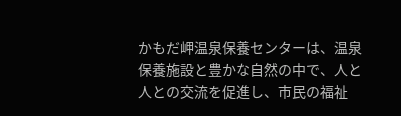かもだ岬温泉保養センターは、温泉保養施設と豊かな自然の中で、人と人との交流を促進し、市民の福祉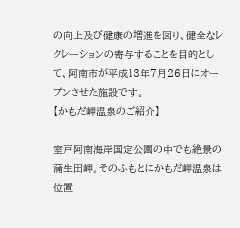の向上及び健康の増進を図り、健全なレクレーションの寄与することを目的として、阿南市が平成13年7月26日にオープンさせた施設です。
【かもだ岬温泉のご紹介】

室戸阿南海岸国定公園の中でも絶景の蒲生田岬。そのふもとにかもだ岬温泉は位置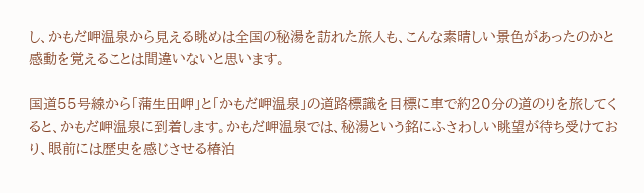し、かもだ岬温泉から見える眺めは全国の秘湯を訪れた旅人も、こんな素晴しい景色があったのかと感動を覚えることは間違いないと思います。

国道55号線から「蒲生田岬」と「かもだ岬温泉」の道路標識を目標に車で約20分の道のりを旅してくると、かもだ岬温泉に到着します。かもだ岬温泉では、秘湯という銘にふさわしい眺望が待ち受けており、眼前には歴史を感じさせる椿泊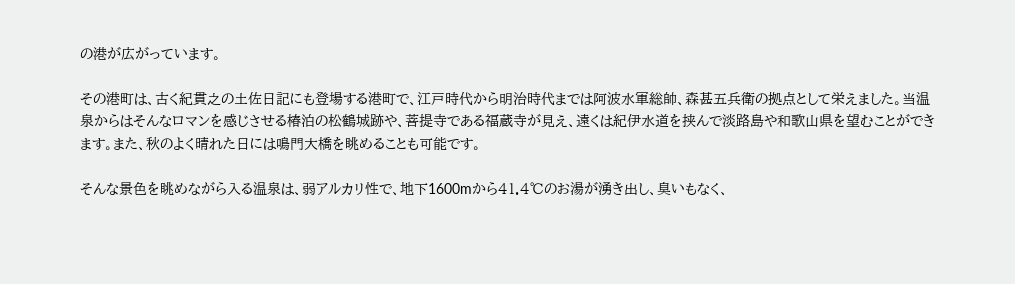の港が広がっています。

その港町は、古く紀貫之の土佐日記にも登場する港町で、江戸時代から明治時代までは阿波水軍総帥、森甚五兵衛の拠点として栄えました。当温泉からはそんなロマンを感じさせる椿泊の松鶴城跡や、菩提寺である福蔵寺が見え、遠くは紀伊水道を挟んで淡路島や和歌山県を望むことができます。また、秋のよく晴れた日には鳴門大橋を眺めることも可能です。

そんな景色を眺めながら入る温泉は、弱アルカリ性で、地下1600mから41.4℃のお湯が湧き出し、臭いもなく、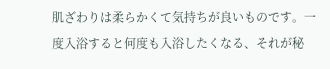肌ざわりは柔らかくて気持ちが良いものです。一度入浴すると何度も入浴したくなる、それが秘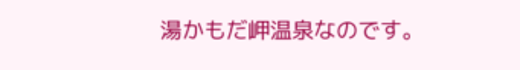湯かもだ岬温泉なのです。